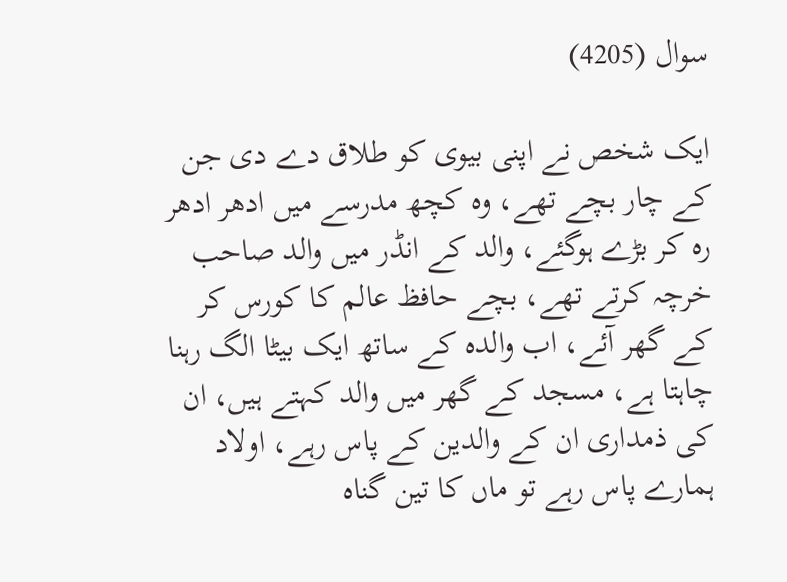سوال (4205)

ایک شخص نے اپنی بیوی کو طلاق دے دی جن کے چار بچے تھے، وہ کچھ مدرسے میں ادھر ادھر رہ کر بڑے ہوگئے، والد کے انڈر میں والد صاحب خرچہ کرتے تھے، بچے حافظ عالم کا کورس کر کے گھر آئے، اب والدہ کے ساتھ ایک بیٹا الگ رہنا چاہتا ہے، مسجد کے گھر میں والد کہتے ہیں، ان کی ذمداری ان کے والدین کے پاس رہے، اولاد ہمارے پاس رہے تو ماں کا تین گناہ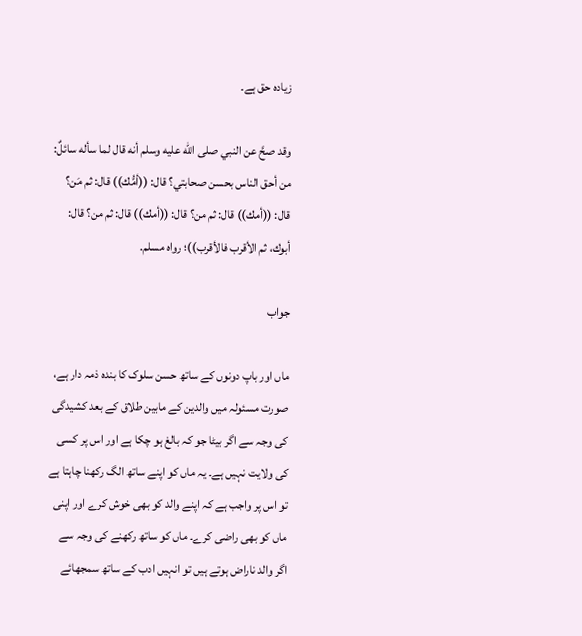زیادہ حق ہے۔

وقد صحَّ عن النبي صلى الله عليه وسلم أنه قال لما سأله سائلٌ: من أحق الناس بحسن صحابتي؟ قال: ((أمُّك)) قال: ثم مَن؟ قال: ((أمك)) قال: ثم من؟ قال: ((أمك)) قال: ثم من؟ قال: أبوك، ثم الأقرب فالأقرب))؛ رواه مسلم.

جواب

ماں اور باپ دونوں کے ساتھ حسن سلوک کا بندہ ذمہ دار ہے، صورت مسئولہ میں والدین کے مابین طلاق کے بعد کشیدگی کی وجہ سے اگر بیٹا جو کہ بالغ ہو چکا ہے اور اس پر کسی کی ولایت نہیں ہے۔ یہ ماں کو اپنے ساتھ الگ رکھنا چاہتا ہے تو اس پر واجب ہے کہ اپنے والد کو بھی خوش کرے اور اپنی ماں کو بھی راضی کرے۔ ماں کو ساتھ رکھنے کی وجہ سے اگر والد ناراض ہوتے ہیں تو انہیں ادب کے ساتھ سمجھائے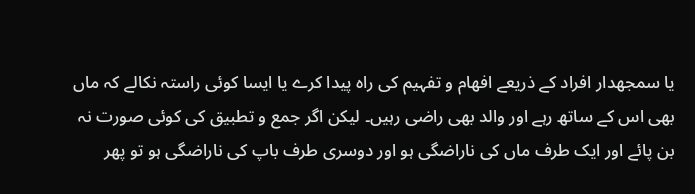یا سمجھدار افراد کے ذریعے افھام و تفہیم کی راہ پیدا کرے یا ایسا کوئی راستہ نکالے کہ ماں بھی اس کے ساتھ رہے اور والد بھی راضی رہیں۔ لیکن اگر جمع و تطبیق کی کوئی صورت نہ بن پائے اور ایک طرف ماں کی ناراضگی ہو اور دوسری طرف باپ کی ناراضگی ہو تو پھر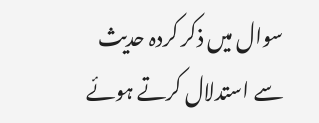سوال میں ذکر کردہ حدیث سے استدلال کرتے ہوئے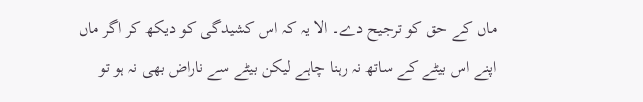ماں کے حق کو ترجیح دے۔ الا یہ کہ اس کشیدگی کو دیکھ کر اگر ماں اپنے اس بیٹے کے ساتھ نہ رہنا چاہے لیکن بیٹے سے ناراض بھی نہ ہو تو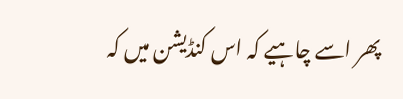پھر اسے چاہیے کہ اس کنڈیشن میں کہ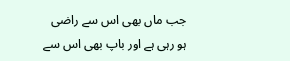جب ماں بھی اس سے راضی ہو رہی ہے اور باپ بھی اس سے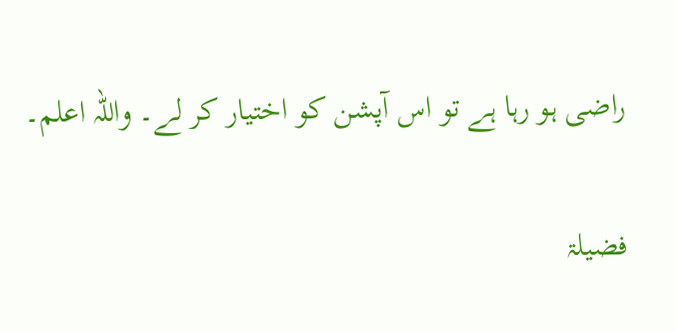راضی ہو رہا ہے تو اس آپشن کو اختیار کر لے۔ واللہ اعلم۔

فضیلۃ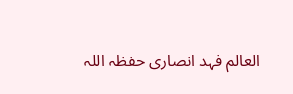العالم فہد انصاری حفظہ اللہ